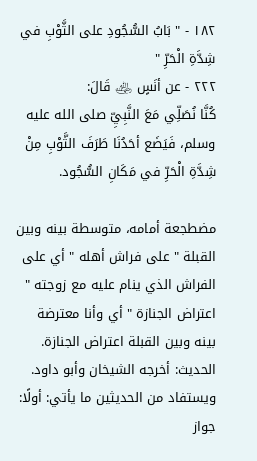١٨٢ - " بَابُ السُّجُودِ على الثَّوْبِ في شِدَّةِ الْحَرِّ "
٢٢٢ - عن أنَسٍ ﵁ قَالَ:
كُنَّا نُصَلِّي مَعَ النَّبِيِّ صلى الله عليه وسلم، فَيَضَع أحَدُنَا طَرَفَ الثَّوْبِ مِنْ شِدَّةِ الْحَرِّ في مَكَانِ السُّجُود.

مضطجعة أمامه، متوسطة بينه وبين القبلة " على فراش أهله " أي على الفراش الذي ينام عليه مع زوجته " اعتراض الجنازة " أي وأنا معترضة بينه وبين القبلة اعتراض الجنازة. الحديث: أخرجه الشيخان وأبو داود.
ويستفاد من الحديثين ما يأتي: أولًا: جواز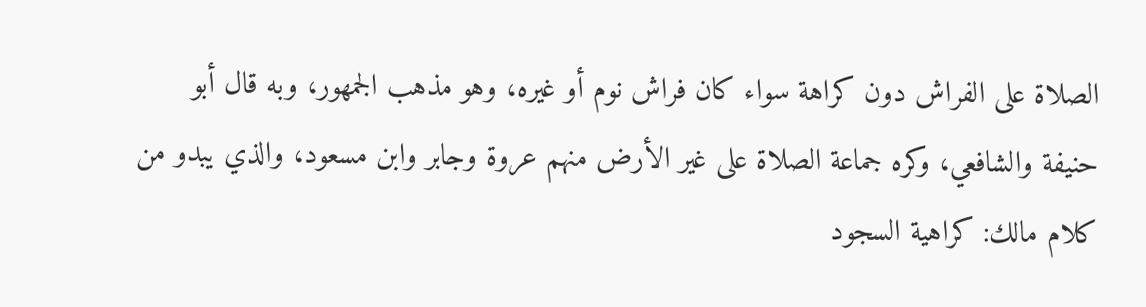الصلاة على الفراش دون كراهة سواء كان فراش نوم أو غيره، وهو مذهب الجمهور، وبه قال أبو حنيفة والشافعي، وكره جماعة الصلاة على غير الأرض منهم عروة وجابر وابن مسعود، والذي يبدو من كلام مالك: كراهية السجود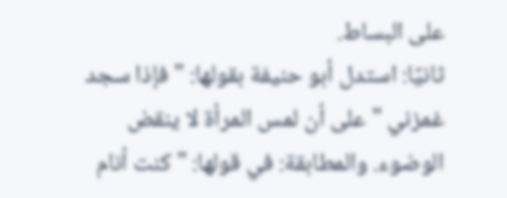على البساط.
ثانيًا: استدل أبو حنيفة بقولها: " فإذا سجد غمزني " على أن لمس المرأة لا ينقض الوضوء. والمطابقة: في قولها: " كنت أنام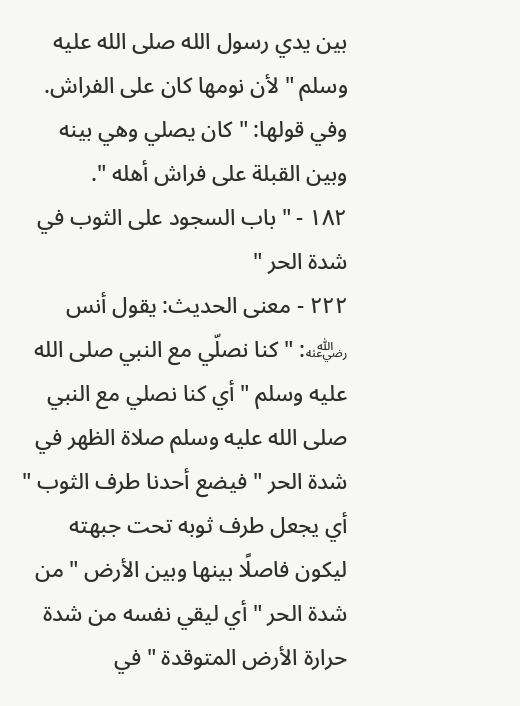بين يدي رسول الله صلى الله عليه وسلم " لأن نومها كان على الفراش. وفي قولها: "كان يصلي وهي بينه وبين القبلة على فراش أهله ".
١٨٢ - " باب السجود على الثوب في شدة الحر "
٢٢٢ - معنى الحديث: يقول أنس ﵁: " كنا نصلّي مع النبي صلى الله عليه وسلم " أي كنا نصلي مع النبي صلى الله عليه وسلم صلاة الظهر في شدة الحر " فيضع أحدنا طرف الثوب " أي يجعل طرف ثوبه تحت جبهته ليكون فاصلًا بينها وبين الأرض " من شدة الحر " أي ليقي نفسه من شدة حرارة الأرض المتوقدة " في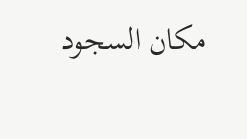مكان السجود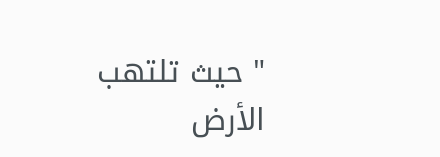" حيث تلتهب الأرض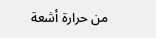من حرارة أشعة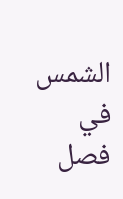الشمس في فصل